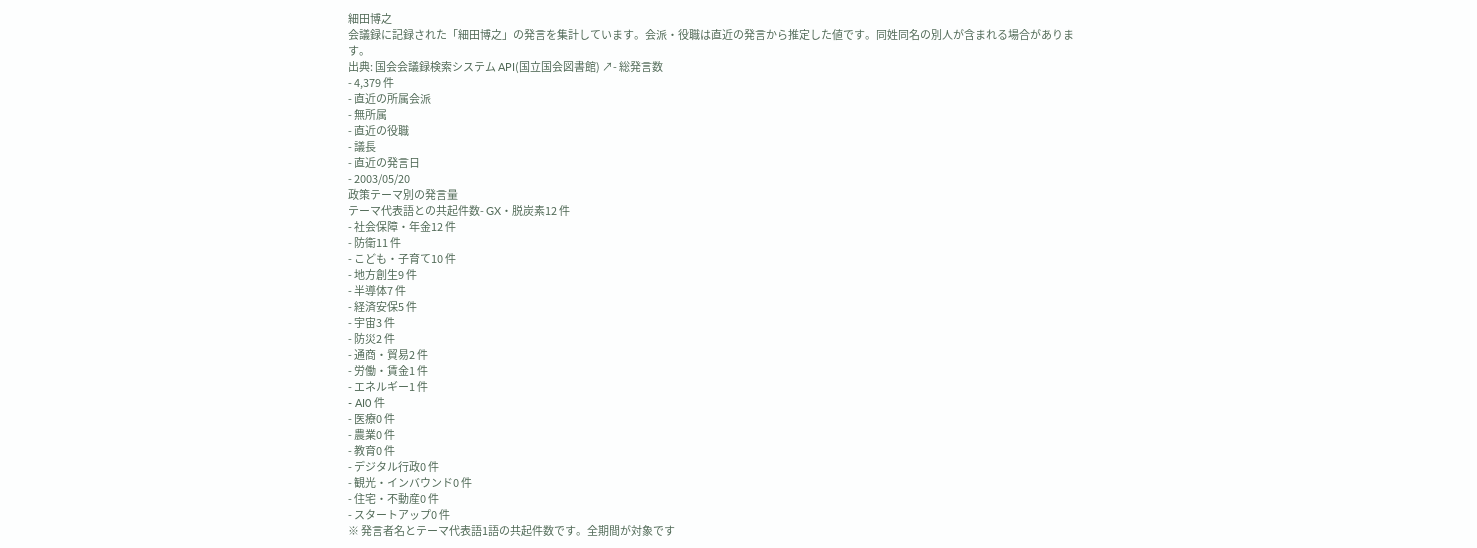細田博之
会議録に記録された「細田博之」の発言を集計しています。会派・役職は直近の発言から推定した値です。同姓同名の別人が含まれる場合があります。
出典: 国会会議録検索システム API(国立国会図書館) ↗- 総発言数
- 4,379 件
- 直近の所属会派
- 無所属
- 直近の役職
- 議長
- 直近の発言日
- 2003/05/20
政策テーマ別の発言量
テーマ代表語との共起件数- GX・脱炭素12 件
- 社会保障・年金12 件
- 防衛11 件
- こども・子育て10 件
- 地方創生9 件
- 半導体7 件
- 経済安保5 件
- 宇宙3 件
- 防災2 件
- 通商・貿易2 件
- 労働・賃金1 件
- エネルギー1 件
- AI0 件
- 医療0 件
- 農業0 件
- 教育0 件
- デジタル行政0 件
- 観光・インバウンド0 件
- 住宅・不動産0 件
- スタートアップ0 件
※ 発言者名とテーマ代表語1語の共起件数です。全期間が対象です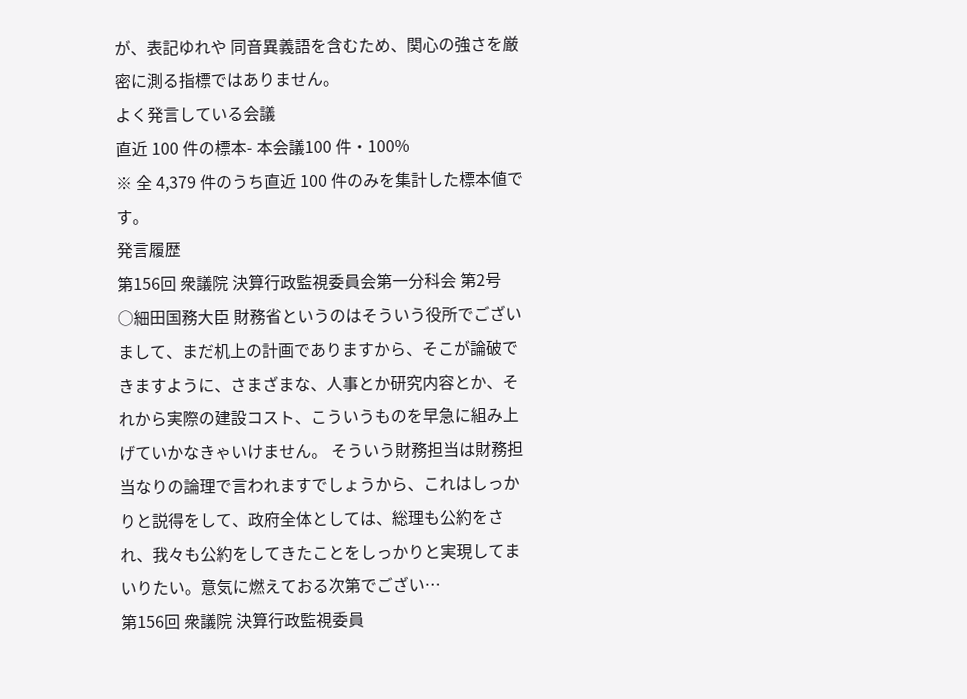が、表記ゆれや 同音異義語を含むため、関心の強さを厳密に測る指標ではありません。
よく発言している会議
直近 100 件の標本- 本会議100 件・100%
※ 全 4,379 件のうち直近 100 件のみを集計した標本値です。
発言履歴
第156回 衆議院 決算行政監視委員会第一分科会 第2号
○細田国務大臣 財務省というのはそういう役所でございまして、まだ机上の計画でありますから、そこが論破できますように、さまざまな、人事とか研究内容とか、それから実際の建設コスト、こういうものを早急に組み上げていかなきゃいけません。 そういう財務担当は財務担当なりの論理で言われますでしょうから、これはしっかりと説得をして、政府全体としては、総理も公約をされ、我々も公約をしてきたことをしっかりと実現してまいりたい。意気に燃えておる次第でござい…
第156回 衆議院 決算行政監視委員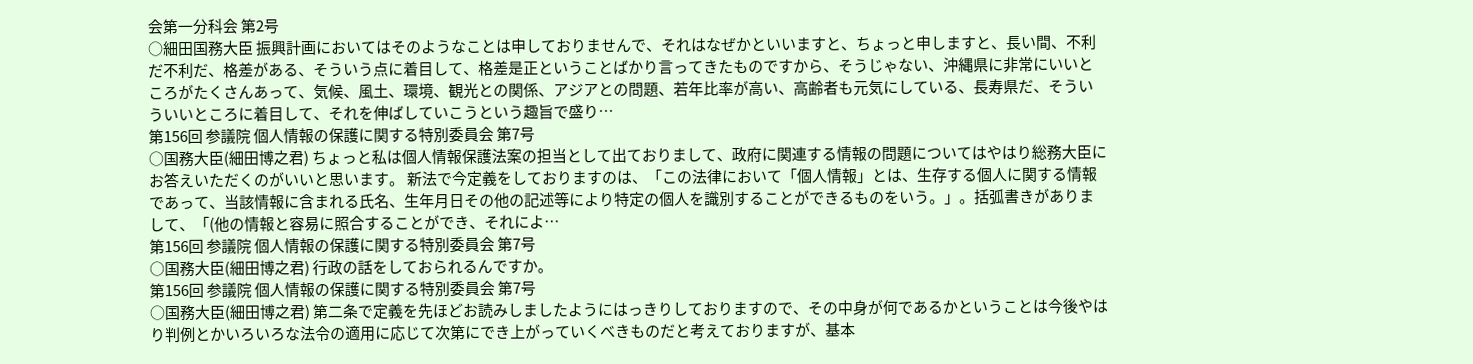会第一分科会 第2号
○細田国務大臣 振興計画においてはそのようなことは申しておりませんで、それはなぜかといいますと、ちょっと申しますと、長い間、不利だ不利だ、格差がある、そういう点に着目して、格差是正ということばかり言ってきたものですから、そうじゃない、沖縄県に非常にいいところがたくさんあって、気候、風土、環境、観光との関係、アジアとの問題、若年比率が高い、高齢者も元気にしている、長寿県だ、そういういいところに着目して、それを伸ばしていこうという趣旨で盛り…
第156回 参議院 個人情報の保護に関する特別委員会 第7号
○国務大臣(細田博之君) ちょっと私は個人情報保護法案の担当として出ておりまして、政府に関連する情報の問題についてはやはり総務大臣にお答えいただくのがいいと思います。 新法で今定義をしておりますのは、「この法律において「個人情報」とは、生存する個人に関する情報であって、当該情報に含まれる氏名、生年月日その他の記述等により特定の個人を識別することができるものをいう。」。括弧書きがありまして、「(他の情報と容易に照合することができ、それによ…
第156回 参議院 個人情報の保護に関する特別委員会 第7号
○国務大臣(細田博之君) 行政の話をしておられるんですか。
第156回 参議院 個人情報の保護に関する特別委員会 第7号
○国務大臣(細田博之君) 第二条で定義を先ほどお読みしましたようにはっきりしておりますので、その中身が何であるかということは今後やはり判例とかいろいろな法令の適用に応じて次第にでき上がっていくべきものだと考えておりますが、基本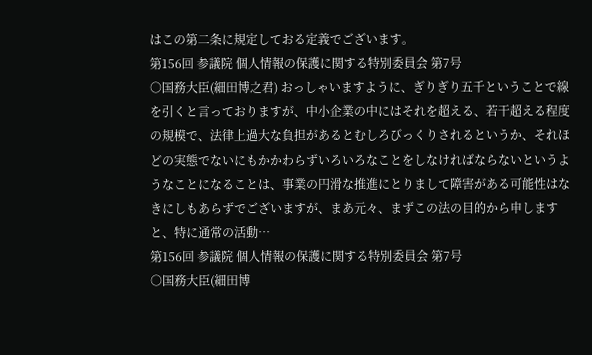はこの第二条に規定しておる定義でございます。
第156回 参議院 個人情報の保護に関する特別委員会 第7号
○国務大臣(細田博之君) おっしゃいますように、ぎりぎり五千ということで線を引くと言っておりますが、中小企業の中にはそれを超える、若干超える程度の規模で、法律上過大な負担があるとむしろびっくりされるというか、それほどの実態でないにもかかわらずいろいろなことをしなければならないというようなことになることは、事業の円滑な推進にとりまして障害がある可能性はなきにしもあらずでございますが、まあ元々、まずこの法の目的から申しますと、特に通常の活動…
第156回 参議院 個人情報の保護に関する特別委員会 第7号
○国務大臣(細田博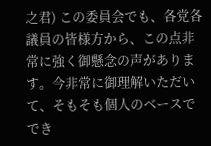之君) この委員会でも、各党各議員の皆様方から、この点非常に強く御懸念の声があります。今非常に御理解いただいて、そもそも個人のベースででき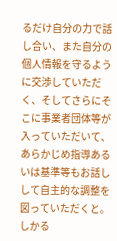るだけ自分の力で話し合い、また自分の個人情報を守るように交渉していただく、そしてさらにそこに事業者団体等が入っていただいて、あらかじめ指導あるいは基準等もお話しして自主的な調整を図っていただくと。しかる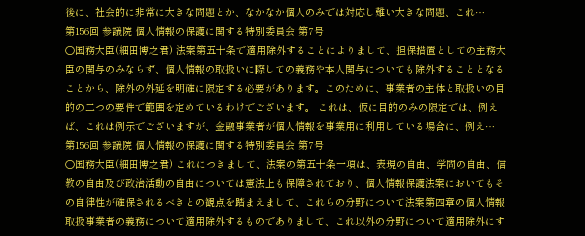後に、社会的に非常に大きな問題とか、なかなか個人のみでは対応し難い大きな問題、これ…
第156回 参議院 個人情報の保護に関する特別委員会 第7号
○国務大臣(細田博之君) 法案第五十条で適用除外することによりまして、担保措置としての主務大臣の関与のみならず、個人情報の取扱いに際しての義務や本人関与についても除外することとなることから、除外の外延を明確に限定する必要があります。このために、事業者の主体と取扱いの目的の二つの要件で範囲を定めているわけでございます。 これは、仮に目的のみの限定では、例えば、これは例示でございますが、金融事業者が個人情報を事業用に利用している場合に、例え…
第156回 参議院 個人情報の保護に関する特別委員会 第7号
○国務大臣(細田博之君) これにつきまして、法案の第五十条一項は、表現の自由、学問の自由、信教の自由及び政治活動の自由については憲法上も保障されており、個人情報保護法案においてもその自律性が確保されるべきとの観点を踏まえまして、これらの分野について法案第四章の個人情報取扱事業者の義務について適用除外するものでありまして、これ以外の分野について適用除外にす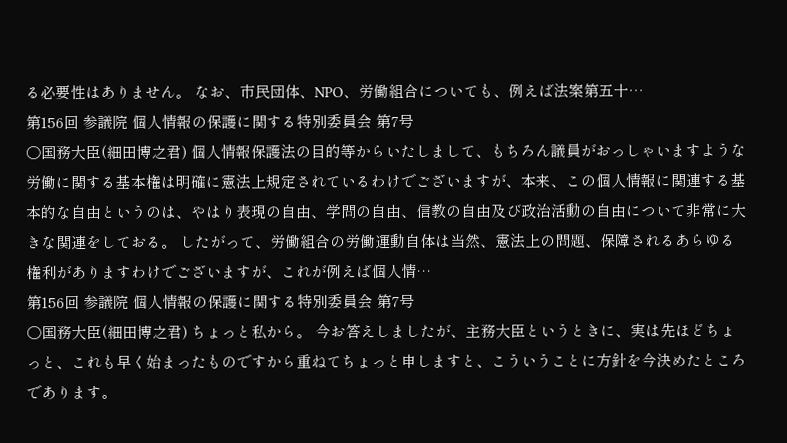る必要性はありません。 なお、市民団体、NPO、労働組合についても、例えば法案第五十…
第156回 参議院 個人情報の保護に関する特別委員会 第7号
○国務大臣(細田博之君) 個人情報保護法の目的等からいたしまして、もちろん議員がおっしゃいますような労働に関する基本権は明確に憲法上規定されているわけでございますが、本来、この個人情報に関連する基本的な自由というのは、やはり表現の自由、学問の自由、信教の自由及び政治活動の自由について非常に大きな関連をしておる。 したがって、労働組合の労働運動自体は当然、憲法上の問題、保障されるあらゆる権利がありますわけでございますが、これが例えば個人情…
第156回 参議院 個人情報の保護に関する特別委員会 第7号
○国務大臣(細田博之君) ちょっと私から。 今お答えしましたが、主務大臣というときに、実は先ほどちょっと、これも早く始まったものですから重ねてちょっと申しますと、こういうことに方針を今決めたところであります。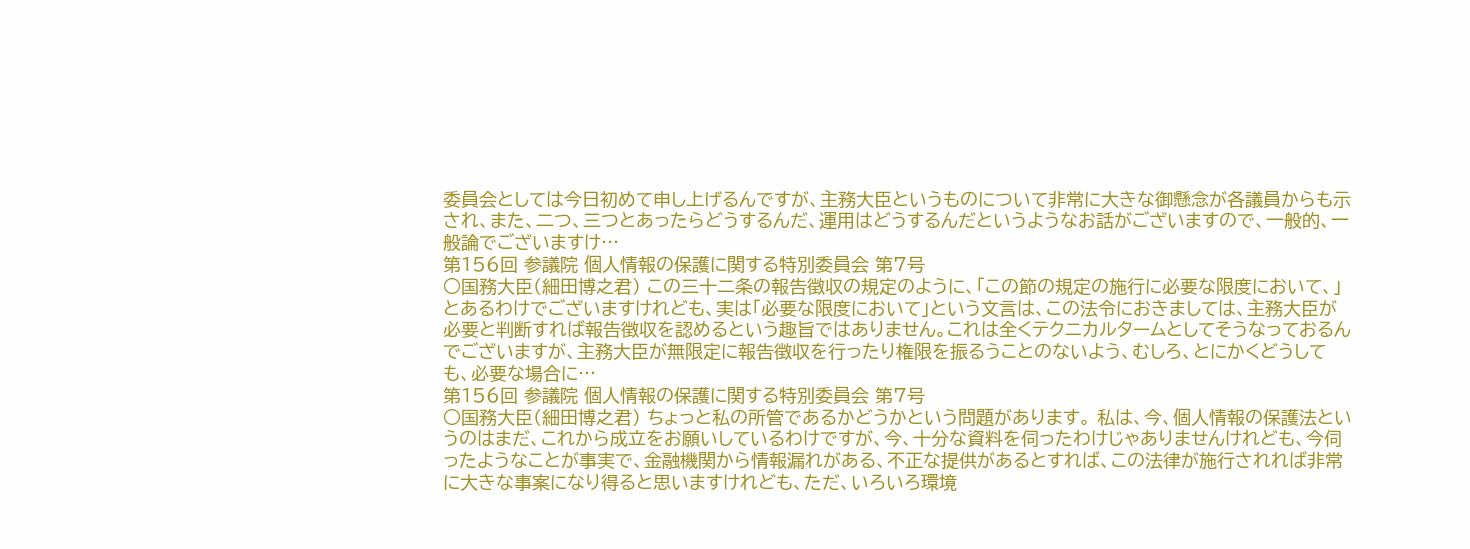委員会としては今日初めて申し上げるんですが、主務大臣というものについて非常に大きな御懸念が各議員からも示され、また、二つ、三つとあったらどうするんだ、運用はどうするんだというようなお話がございますので、一般的、一般論でございますけ…
第156回 参議院 個人情報の保護に関する特別委員会 第7号
○国務大臣(細田博之君) この三十二条の報告徴収の規定のように、「この節の規定の施行に必要な限度において、」とあるわけでございますけれども、実は「必要な限度において」という文言は、この法令におきましては、主務大臣が必要と判断すれば報告徴収を認めるという趣旨ではありません。これは全くテクニカルタームとしてそうなっておるんでございますが、主務大臣が無限定に報告徴収を行ったり権限を振るうことのないよう、むしろ、とにかくどうしても、必要な場合に…
第156回 参議院 個人情報の保護に関する特別委員会 第7号
○国務大臣(細田博之君) ちょっと私の所管であるかどうかという問題があります。 私は、今、個人情報の保護法というのはまだ、これから成立をお願いしているわけですが、今、十分な資料を伺ったわけじゃありませんけれども、今伺ったようなことが事実で、金融機関から情報漏れがある、不正な提供があるとすれば、この法律が施行されれば非常に大きな事案になり得ると思いますけれども、ただ、いろいろ環境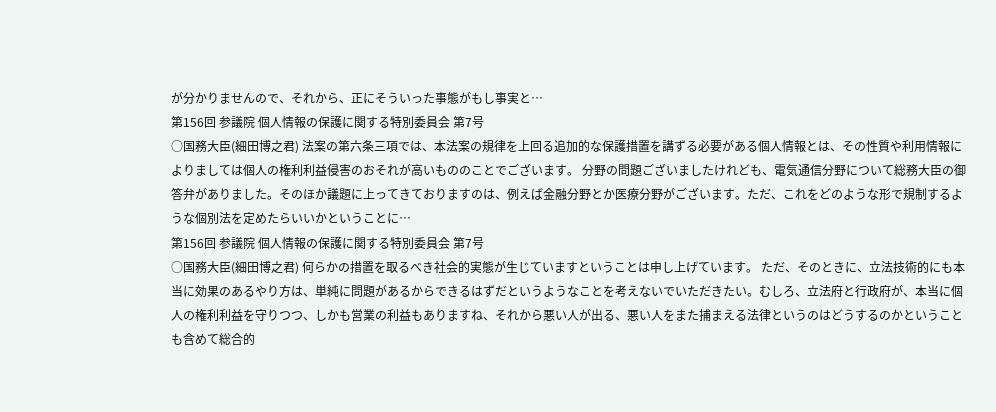が分かりませんので、それから、正にそういった事態がもし事実と…
第156回 参議院 個人情報の保護に関する特別委員会 第7号
○国務大臣(細田博之君) 法案の第六条三項では、本法案の規律を上回る追加的な保護措置を講ずる必要がある個人情報とは、その性質や利用情報によりましては個人の権利利益侵害のおそれが高いもののことでございます。 分野の問題ございましたけれども、電気通信分野について総務大臣の御答弁がありました。そのほか議題に上ってきておりますのは、例えば金融分野とか医療分野がございます。ただ、これをどのような形で規制するような個別法を定めたらいいかということに…
第156回 参議院 個人情報の保護に関する特別委員会 第7号
○国務大臣(細田博之君) 何らかの措置を取るべき社会的実態が生じていますということは申し上げています。 ただ、そのときに、立法技術的にも本当に効果のあるやり方は、単純に問題があるからできるはずだというようなことを考えないでいただきたい。むしろ、立法府と行政府が、本当に個人の権利利益を守りつつ、しかも営業の利益もありますね、それから悪い人が出る、悪い人をまた捕まえる法律というのはどうするのかということも含めて総合的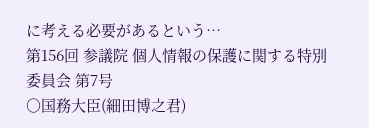に考える必要があるという…
第156回 参議院 個人情報の保護に関する特別委員会 第7号
○国務大臣(細田博之君)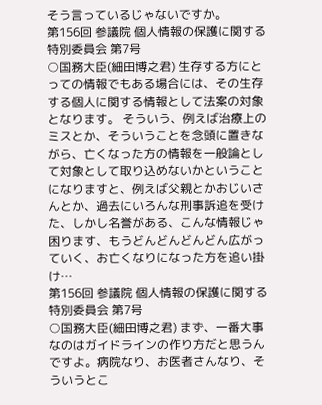そう言っているじゃないですか。
第156回 参議院 個人情報の保護に関する特別委員会 第7号
○国務大臣(細田博之君) 生存する方にとっての情報でもある場合には、その生存する個人に関する情報として法案の対象となります。 そういう、例えば治療上のミスとか、そういうことを念頭に置きながら、亡くなった方の情報を一般論として対象として取り込めないかということになりますと、例えば父親とかおじいさんとか、過去にいろんな刑事訴追を受けた、しかし名誉がある、こんな情報じゃ困ります、もうどんどんどんどん広がっていく、お亡くなりになった方を追い掛け…
第156回 参議院 個人情報の保護に関する特別委員会 第7号
○国務大臣(細田博之君) まず、一番大事なのはガイドラインの作り方だと思うんですよ。病院なり、お医者さんなり、そういうとこ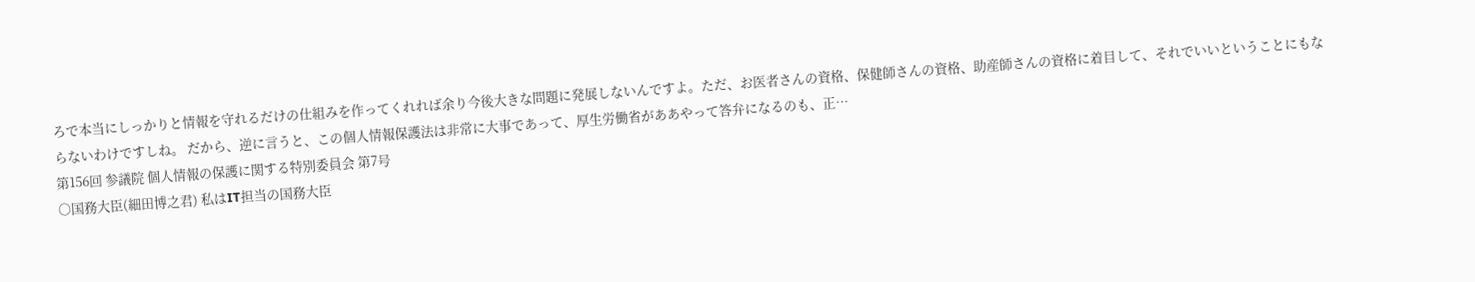ろで本当にしっかりと情報を守れるだけの仕組みを作ってくれれば余り今後大きな問題に発展しないんですよ。ただ、お医者さんの資格、保健師さんの資格、助産師さんの資格に着目して、それでいいということにもならないわけですしね。 だから、逆に言うと、この個人情報保護法は非常に大事であって、厚生労働省がああやって答弁になるのも、正…
第156回 参議院 個人情報の保護に関する特別委員会 第7号
○国務大臣(細田博之君) 私はIT担当の国務大臣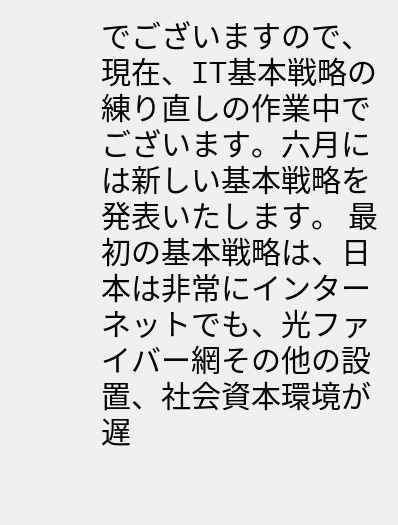でございますので、現在、IT基本戦略の練り直しの作業中でございます。六月には新しい基本戦略を発表いたします。 最初の基本戦略は、日本は非常にインターネットでも、光ファイバー網その他の設置、社会資本環境が遅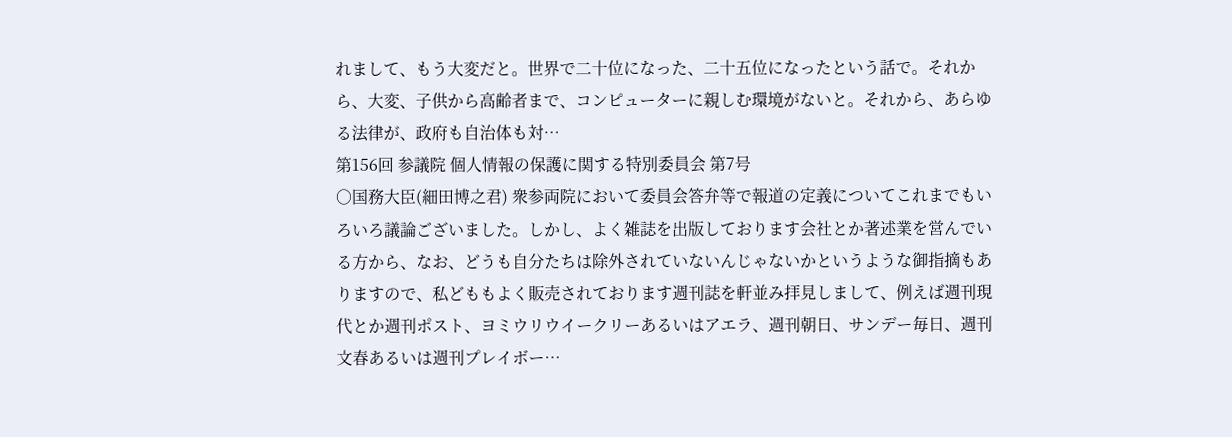れまして、もう大変だと。世界で二十位になった、二十五位になったという話で。それから、大変、子供から高齢者まで、コンピューターに親しむ環境がないと。それから、あらゆる法律が、政府も自治体も対…
第156回 参議院 個人情報の保護に関する特別委員会 第7号
○国務大臣(細田博之君) 衆参両院において委員会答弁等で報道の定義についてこれまでもいろいろ議論ございました。しかし、よく雑誌を出版しております会社とか著述業を営んでいる方から、なお、どうも自分たちは除外されていないんじゃないかというような御指摘もありますので、私どももよく販売されております週刊誌を軒並み拝見しまして、例えば週刊現代とか週刊ポスト、ヨミウリウイークリーあるいはアエラ、週刊朝日、サンデー毎日、週刊文春あるいは週刊プレイボー…